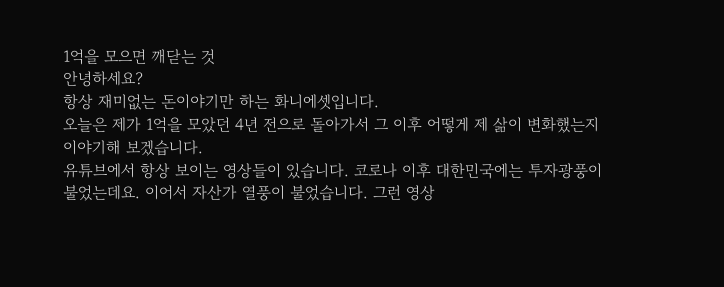1억을 모으면 깨닫는 것
안녕하세요?
항상 재미없는 돈이야기만 하는 화니에셋입니다.
오늘은 제가 1억을 모았던 4년 전으로 돌아가서 그 이후 어떻게 제 삶이 변화했는지 이야기해 보겠습니다.
유튜브에서 항상 보이는 영상들이 있습니다. 코로나 이후 대한민국에는 투자광풍이 불었는데요. 이어서 자산가 열풍이 불었습니다. 그런 영상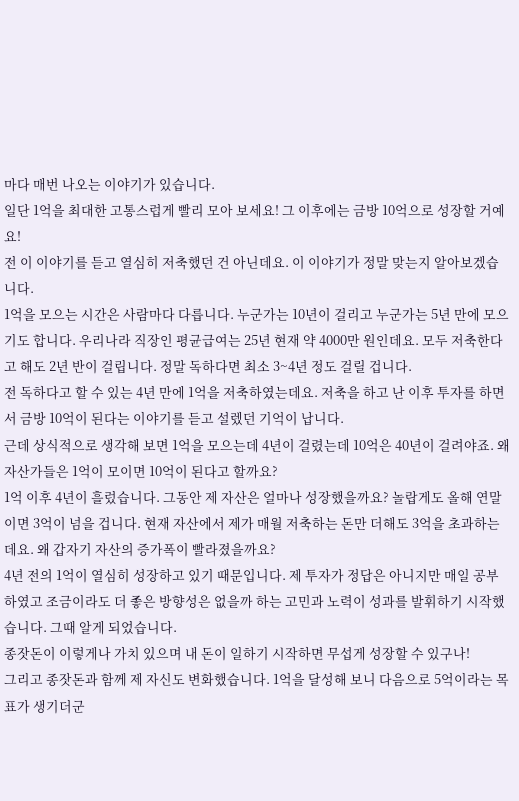마다 매번 나오는 이야기가 있습니다.
일단 1억을 최대한 고통스럽게 빨리 모아 보세요! 그 이후에는 금방 10억으로 성장할 거예요!
전 이 이야기를 듣고 열심히 저축했던 건 아닌데요. 이 이야기가 정말 맞는지 알아보겠습니다.
1억을 모으는 시간은 사람마다 다릅니다. 누군가는 10년이 걸리고 누군가는 5년 만에 모으기도 합니다. 우리나라 직장인 평균급여는 25년 현재 약 4000만 원인데요. 모두 저축한다고 해도 2년 반이 걸립니다. 정말 독하다면 최소 3~4년 정도 걸릴 겁니다.
전 독하다고 할 수 있는 4년 만에 1억을 저축하였는데요. 저축을 하고 난 이후 투자를 하면서 금방 10억이 된다는 이야기를 듣고 설렜던 기억이 납니다.
근데 상식적으로 생각해 보면 1억을 모으는데 4년이 걸렸는데 10억은 40년이 걸려야죠. 왜 자산가들은 1억이 모이면 10억이 된다고 할까요?
1억 이후 4년이 흘렀습니다. 그동안 제 자산은 얼마나 성장했을까요? 놀랍게도 올해 연말이면 3억이 넘을 겁니다. 현재 자산에서 제가 매월 저축하는 돈만 더해도 3억을 초과하는데요. 왜 갑자기 자산의 증가폭이 빨라졌을까요?
4년 전의 1억이 열심히 성장하고 있기 때문입니다. 제 투자가 정답은 아니지만 매일 공부하였고 조금이라도 더 좋은 방향성은 없을까 하는 고민과 노력이 성과를 발휘하기 시작했습니다. 그때 알게 되었습니다.
종잣돈이 이렇게나 가치 있으며 내 돈이 일하기 시작하면 무섭게 성장할 수 있구나!
그리고 종잣돈과 함께 제 자신도 변화했습니다. 1억을 달성해 보니 다음으로 5억이라는 목표가 생기더군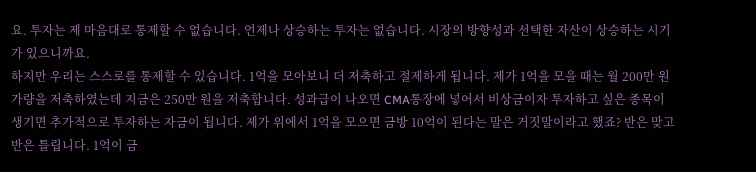요. 투자는 제 마음대로 통제할 수 없습니다. 언제나 상승하는 투자는 없습니다. 시장의 방향성과 선택한 자산이 상승하는 시기가 있으니까요.
하지만 우리는 스스로를 통제할 수 있습니다. 1억을 모아보니 더 저축하고 절제하게 됩니다. 제가 1억을 모을 때는 월 200만 원가량을 저축하였는데 지금은 250만 원을 저축합니다. 성과급이 나오면 CMA통장에 넣어서 비상금이자 투자하고 싶은 종목이 생기면 추가적으로 투자하는 자금이 됩니다. 제가 위에서 1억을 모으면 금방 10억이 된다는 말은 거짓말이라고 했죠? 반은 맞고 반은 틀립니다. 1억이 금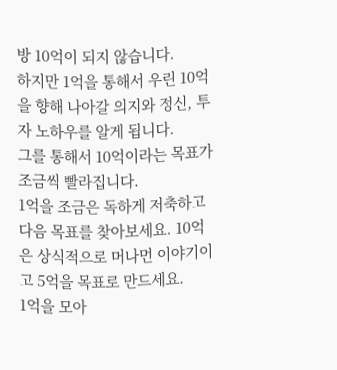방 10억이 되지 않습니다.
하지만 1억을 통해서 우린 10억을 향해 나아갈 의지와 정신, 투자 노하우를 알게 됩니다.
그를 통해서 10억이라는 목표가 조금씩 빨라집니다.
1억을 조금은 독하게 저축하고 다음 목표를 찾아보세요. 10억은 상식적으로 머나먼 이야기이고 5억을 목표로 만드세요.
1억을 모아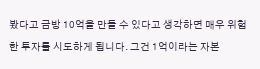봤다고 금방 10억을 만들 수 있다고 생각하면 매우 위험한 투자를 시도하게 됩니다. 그건 1억이라는 자본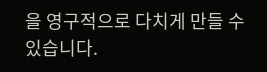을 영구적으로 다치게 만들 수 있습니다.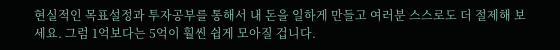현실적인 목표설정과 투자공부를 통해서 내 돈을 일하게 만들고 여러분 스스로도 더 절제해 보세요. 그럼 1억보다는 5억이 훨씬 쉽게 모아질 겁니다.